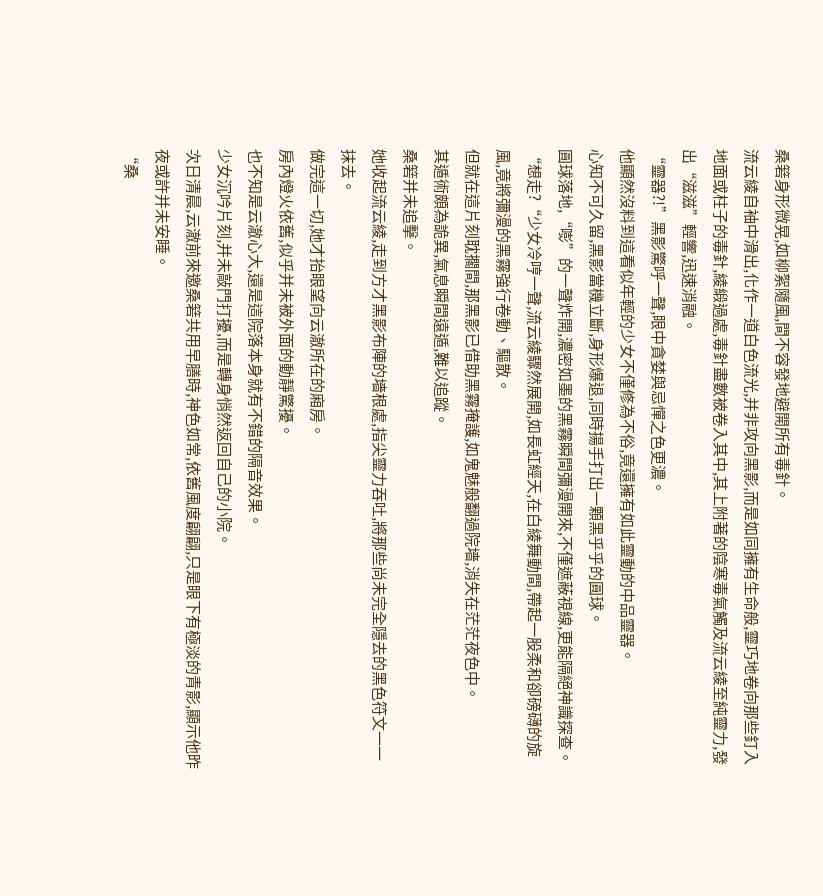桑箬身形微晃,如柳絮隨風,間不容發地避開所有毒針。
流云綾自袖中滑出,化作一道白色流光,并非攻向黑影,而是如同擁有生命般,靈巧地卷向那些釘入地面或柱子的毒針,綾緞過處,毒針盡數被卷入其中,其上附著的陰寒毒氣觸及流云綾至純靈力,發出“滋滋”輕響,迅速消融。
“靈器?!”黑影驚呼一聲,眼中貪婪與忌憚之色更濃。
他顯然沒料到這看似年輕的少女不僅修為不俗,竟還擁有如此靈動的中品靈器。
心知不可久留,黑影當機立斷,身形爆退,同時揚手打出一顆黑乎乎的圓球。
圓球落地,“嘭”的一聲炸開,濃密如墨的黑霧瞬間彌漫開來,不僅遮蔽視線,更能隔絕神識探查。
“想走?“少女冷哼一聲,流云綾驟然展開,如長虹經天,在白綾舞動間,帶起一股柔和卻磅礴的旋風,竟將彌漫的黑霧強行卷動、驅散。
但就在這片刻耽擱間,那黑影已借助黑霧掩護,如鬼魅般翻過院墻,消失在茫茫夜色中。
其遁術頗為詭異,氣息瞬間遠遁,難以追蹤。
桑箬并未追擊。
她收起流云綾,走到方才黑影布陣的墻根處,指尖靈力吞吐,將那些尚未完全隱去的黑色符文一一抹去。
做完這一切,她才抬眼望向云澈所在的廂房。
房內燈火依舊,似乎并未被外面的動靜驚擾。
也不知是云澈心大,還是這院落本身就有不錯的隔音效果。
少女沉吟片刻,并未敲門打擾,而是轉身悄然返回自己的小院。
次日清晨,云澈前來邀桑箬共用早膳時,神色如常,依舊風度翩翩,只是眼下有極淡的青影,顯示他昨夜或許并未安睡。
“桑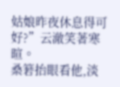姑娘昨夜休息得可好?”云澈笑著寒暄。
桑箬抬眼看他,淡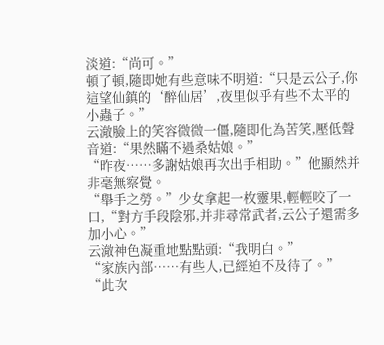淡道:“尚可。”
頓了頓,隨即她有些意味不明道:“只是云公子,你這望仙鎮的‘醉仙居’,夜里似乎有些不太平的小蟲子。”
云澈臉上的笑容微微一僵,隨即化為苦笑,壓低聲音道:“果然瞞不過桑姑娘。”
“昨夜……多謝姑娘再次出手相助。”他顯然并非毫無察覺。
“舉手之勞。”少女拿起一枚靈果,輕輕咬了一口,“對方手段陰邪,并非尋常武者,云公子還需多加小心。”
云澈神色凝重地點點頭:“我明白。”
“家族內部……有些人,已經迫不及待了。”
“此次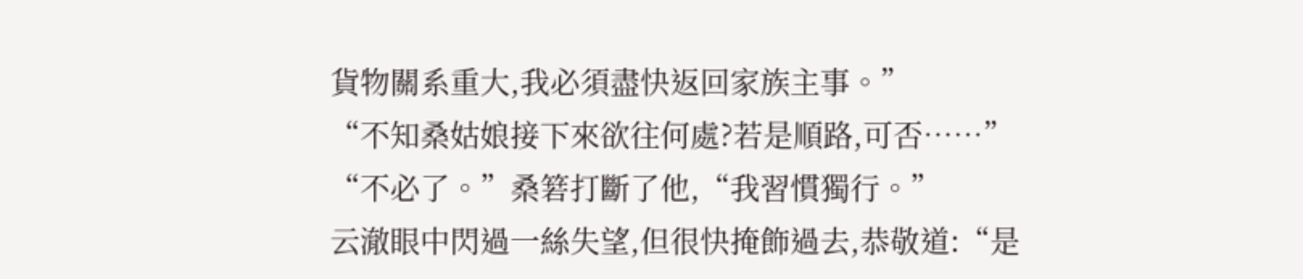貨物關系重大,我必須盡快返回家族主事。”
“不知桑姑娘接下來欲往何處?若是順路,可否……”
“不必了。”桑箬打斷了他,“我習慣獨行。”
云澈眼中閃過一絲失望,但很快掩飾過去,恭敬道:“是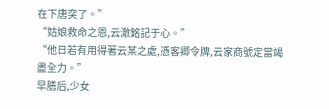在下唐突了。”
“姑娘救命之恩,云澈銘記于心。”
“他日若有用得著云某之處,憑客卿令牌,云家商號定當竭盡全力。”
早膳后,少女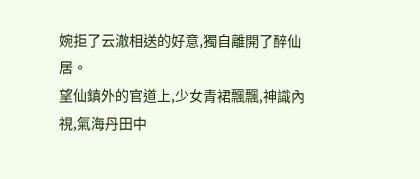婉拒了云澈相送的好意,獨自離開了醉仙居。
望仙鎮外的官道上,少女青裙飄飄,神識內視,氣海丹田中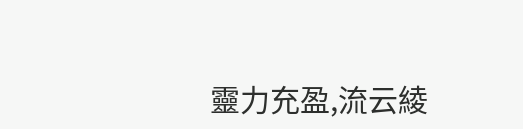靈力充盈,流云綾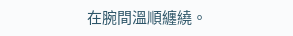在腕間溫順纏繞。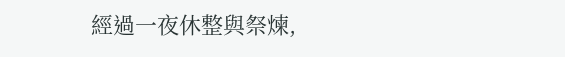經過一夜休整與祭煉,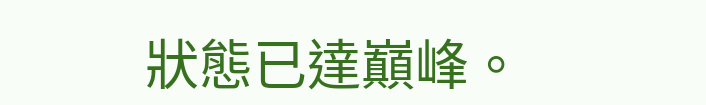狀態已達巔峰。